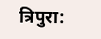त्रिपुरा: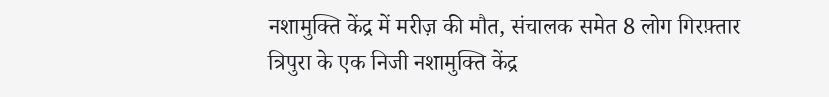नशामुक्ति केंद्र में मरीज़ की मौत, संचालक समेत 8 लोग गिरफ़्तार
त्रिपुरा के एक निजी नशामुक्ति केंद्र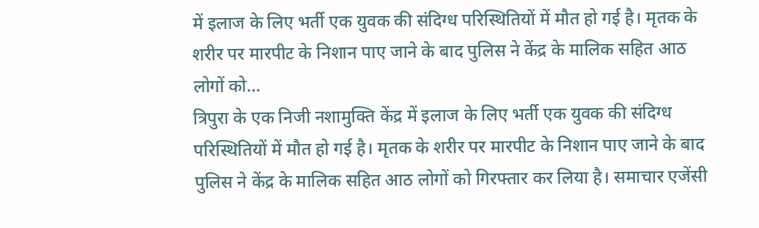में इलाज के लिए भर्ती एक युवक की संदिग्ध परिस्थितियों में मौत हो गई है। मृतक के शरीर पर मारपीट के निशान पाए जाने के बाद पुलिस ने केंद्र के मालिक सहित आठ लोगों को…
त्रिपुरा के एक निजी नशामुक्ति केंद्र में इलाज के लिए भर्ती एक युवक की संदिग्ध परिस्थितियों में मौत हो गई है। मृतक के शरीर पर मारपीट के निशान पाए जाने के बाद पुलिस ने केंद्र के मालिक सहित आठ लोगों को गिरफ्तार कर लिया है। समाचार एजेंसी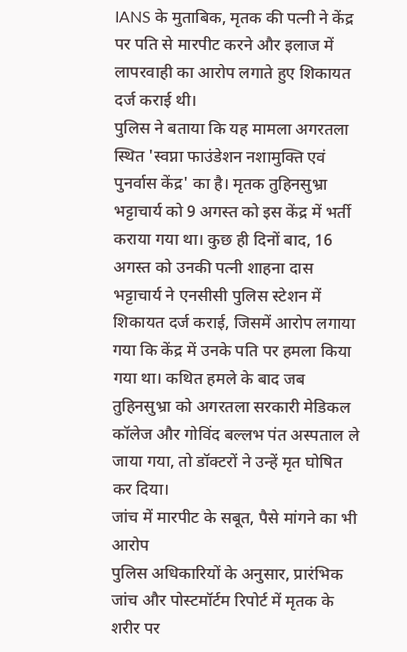IANS के मुताबिक, मृतक की पत्नी ने केंद्र पर पति से मारपीट करने और इलाज में लापरवाही का आरोप लगाते हुए शिकायत दर्ज कराई थी।
पुलिस ने बताया कि यह मामला अगरतला स्थित 'स्वप्ना फाउंडेशन नशामुक्ति एवं पुनर्वास केंद्र' का है। मृतक तुहिनसुभ्रा भट्टाचार्य को 9 अगस्त को इस केंद्र में भर्ती कराया गया था। कुछ ही दिनों बाद, 16 अगस्त को उनकी पत्नी शाहना दास भट्टाचार्य ने एनसीसी पुलिस स्टेशन में शिकायत दर्ज कराई, जिसमें आरोप लगाया गया कि केंद्र में उनके पति पर हमला किया गया था। कथित हमले के बाद जब तुहिनसुभ्रा को अगरतला सरकारी मेडिकल कॉलेज और गोविंद बल्लभ पंत अस्पताल ले जाया गया, तो डॉक्टरों ने उन्हें मृत घोषित कर दिया।
जांच में मारपीट के सबूत, पैसे मांगने का भी आरोप
पुलिस अधिकारियों के अनुसार, प्रारंभिक जांच और पोस्टमॉर्टम रिपोर्ट में मृतक के शरीर पर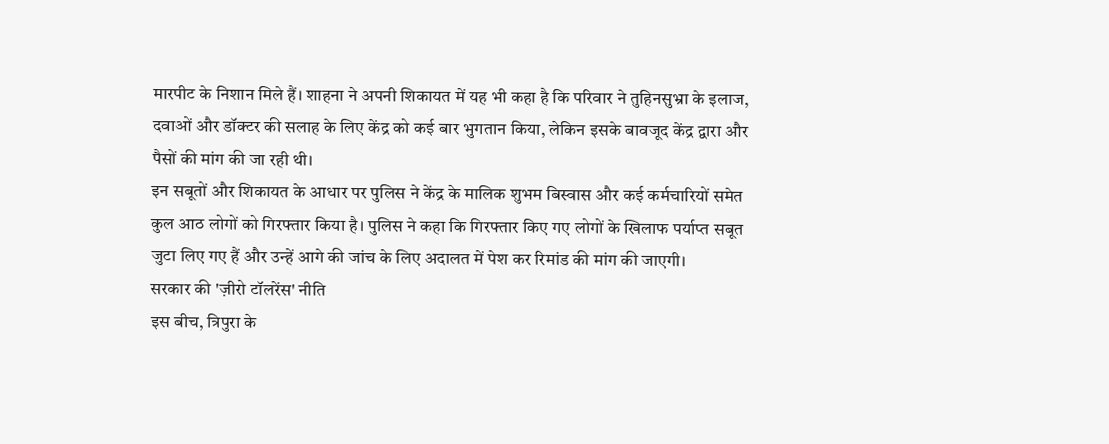मारपीट के निशान मिले हैं। शाहना ने अपनी शिकायत में यह भी कहा है कि परिवार ने तुहिनसुभ्रा के इलाज, दवाओं और डॉक्टर की सलाह के लिए केंद्र को कई बार भुगतान किया, लेकिन इसके बावजूद केंद्र द्वारा और पैसों की मांग की जा रही थी।
इन सबूतों और शिकायत के आधार पर पुलिस ने केंद्र के मालिक शुभम बिस्वास और कई कर्मचारियों समेत कुल आठ लोगों को गिरफ्तार किया है। पुलिस ने कहा कि गिरफ्तार किए गए लोगों के खिलाफ पर्याप्त सबूत जुटा लिए गए हैं और उन्हें आगे की जांच के लिए अदालत में पेश कर रिमांड की मांग की जाएगी।
सरकार की 'ज़ीरो टॉलरेंस' नीति
इस बीच, त्रिपुरा के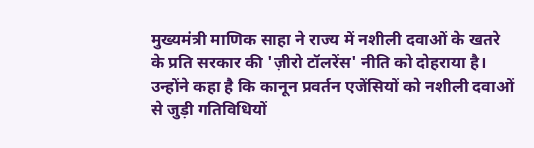मुख्यमंत्री माणिक साहा ने राज्य में नशीली दवाओं के खतरे के प्रति सरकार की 'ज़ीरो टॉलरेंस' नीति को दोहराया है। उन्होंने कहा है कि कानून प्रवर्तन एजेंसियों को नशीली दवाओं से जुड़ी गतिविधियों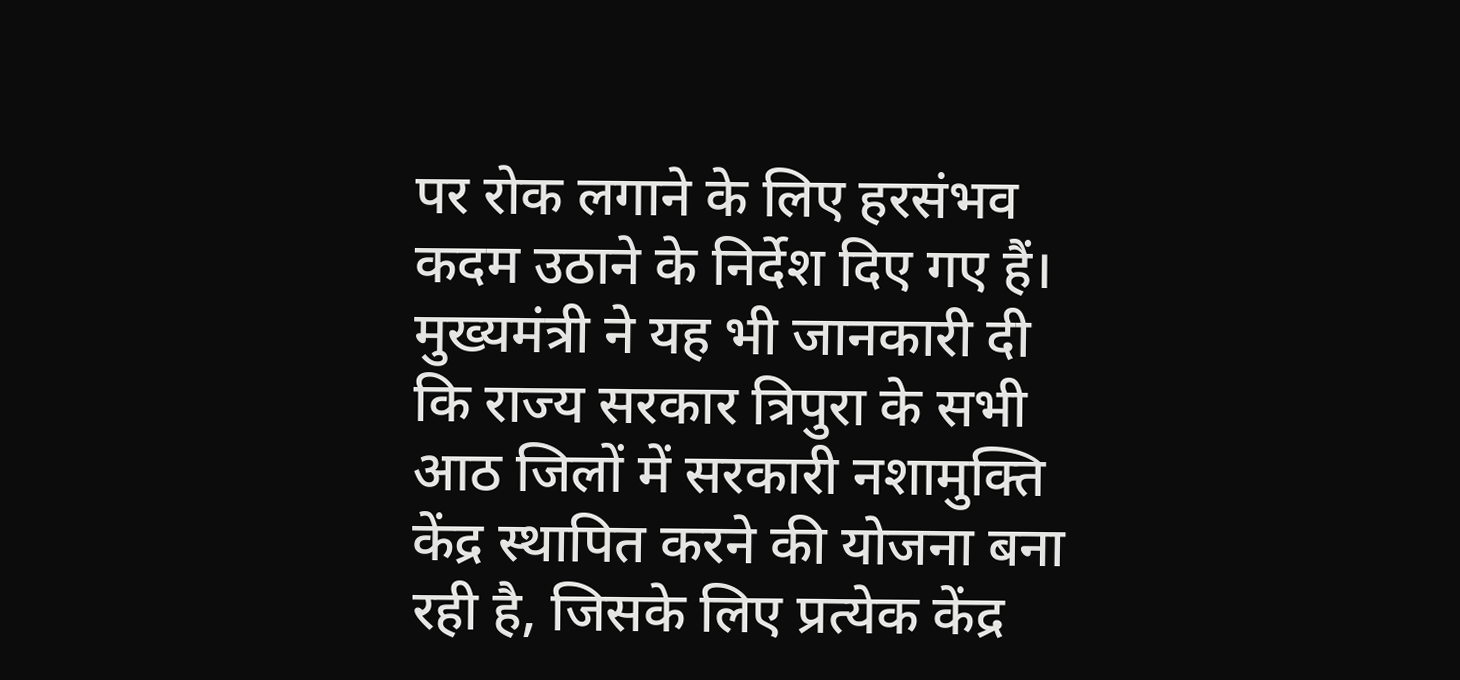पर रोक लगाने के लिए हरसंभव कदम उठाने के निर्देश दिए गए हैं। मुख्यमंत्री ने यह भी जानकारी दी कि राज्य सरकार त्रिपुरा के सभी आठ जिलों में सरकारी नशामुक्ति केंद्र स्थापित करने की योजना बना रही है, जिसके लिए प्रत्येक केंद्र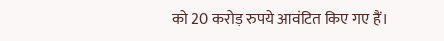को 20 करोड़ रुपये आवंटित किए गए हैं।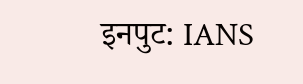इनपुट: IANS